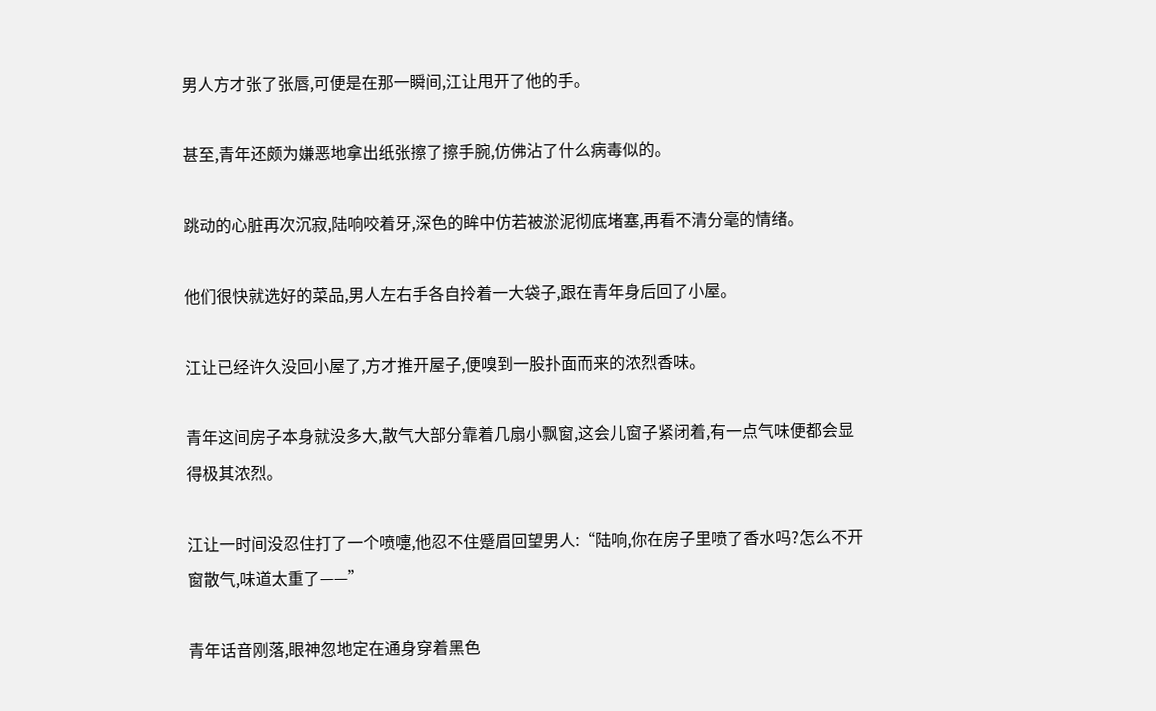男人方才张了张唇,可便是在那一瞬间,江让甩开了他的手。

甚至,青年还颇为嫌恶地拿出纸张擦了擦手腕,仿佛沾了什么病毒似的。

跳动的心脏再次沉寂,陆响咬着牙,深色的眸中仿若被淤泥彻底堵塞,再看不清分毫的情绪。

他们很快就选好的菜品,男人左右手各自拎着一大袋子,跟在青年身后回了小屋。

江让已经许久没回小屋了,方才推开屋子,便嗅到一股扑面而来的浓烈香味。

青年这间房子本身就没多大,散气大部分靠着几扇小飘窗,这会儿窗子紧闭着,有一点气味便都会显得极其浓烈。

江让一时间没忍住打了一个喷嚏,他忍不住蹙眉回望男人:“陆响,你在房子里喷了香水吗?怎么不开窗散气,味道太重了——”

青年话音刚落,眼神忽地定在通身穿着黑色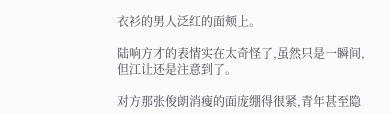衣衫的男人泛红的面颊上。

陆响方才的表情实在太奇怪了,虽然只是一瞬间,但江让还是注意到了。

对方那张俊朗消瘦的面庞绷得很紧,青年甚至隐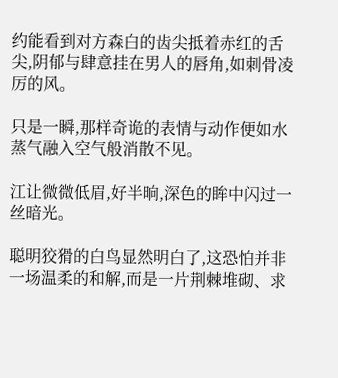约能看到对方森白的齿尖抵着赤红的舌尖,阴郁与肆意挂在男人的唇角,如刺骨凌厉的风。

只是一瞬,那样奇诡的表情与动作便如水蒸气融入空气般消散不见。

江让微微低眉,好半晌,深色的眸中闪过一丝暗光。

聪明狡猾的白鸟显然明白了,这恐怕并非一场温柔的和解,而是一片荆棘堆砌、求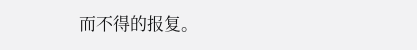而不得的报复。